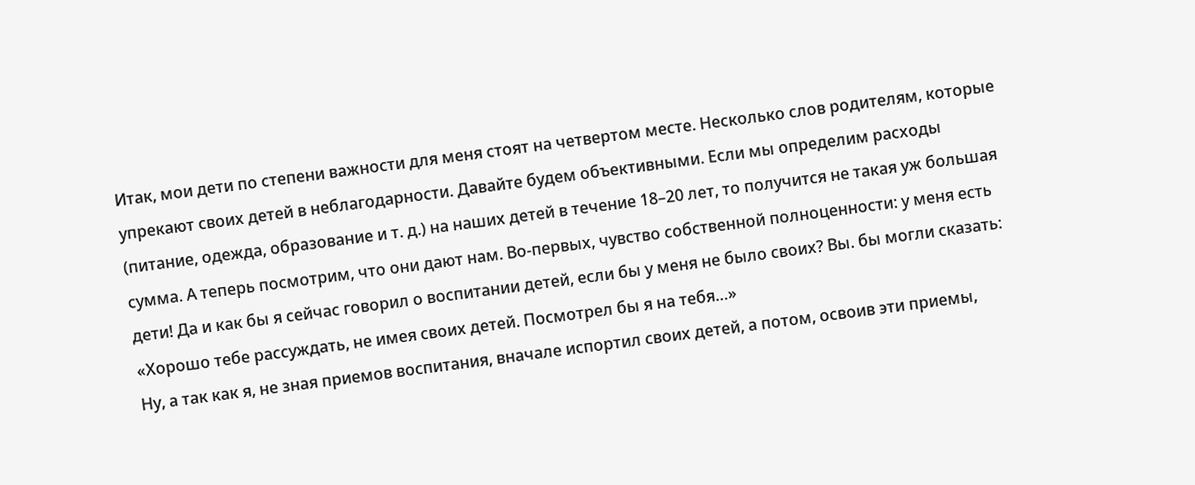Итак, мои дети по степени важности для меня стоят на четвертом месте. Несколько слов родителям, которые упрекают своих детей в неблагодарности. Давайте будем объективными. Если мы определим расходы (питание, одежда, образование и т. д.) на наших детей в течение 18–20 лет, то получится не такая уж большая сумма. А теперь посмотрим, что они дают нам. Во-первых, чувство собственной полноценности: у меня есть дети! Да и как бы я сейчас говорил о воспитании детей, если бы у меня не было своих? Вы. бы могли сказать: «Хорошо тебе рассуждать, не имея своих детей. Посмотрел бы я на тебя…»
Ну, а так как я, не зная приемов воспитания, вначале испортил своих детей, а потом, освоив эти приемы,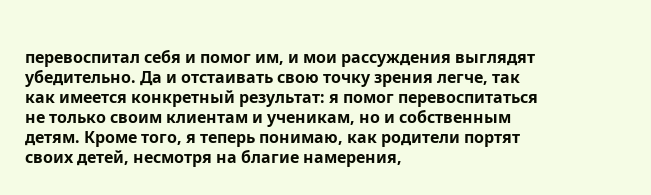перевоспитал себя и помог им, и мои рассуждения выглядят убедительно. Да и отстаивать свою точку зрения легче, так как имеется конкретный результат: я помог перевоспитаться не только своим клиентам и ученикам, но и собственным детям. Кроме того, я теперь понимаю, как родители портят своих детей, несмотря на благие намерения,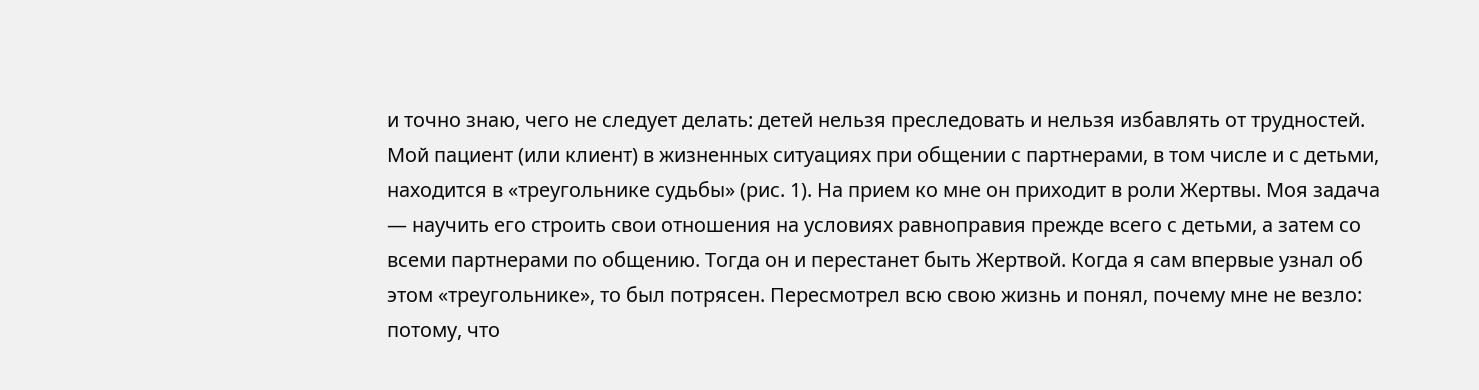и точно знаю, чего не следует делать: детей нельзя преследовать и нельзя избавлять от трудностей.
Мой пациент (или клиент) в жизненных ситуациях при общении с партнерами, в том числе и с детьми, находится в «треугольнике судьбы» (рис. 1). На прием ко мне он приходит в роли Жертвы. Моя задача — научить его строить свои отношения на условиях равноправия прежде всего с детьми, а затем со всеми партнерами по общению. Тогда он и перестанет быть Жертвой. Когда я сам впервые узнал об этом «треугольнике», то был потрясен. Пересмотрел всю свою жизнь и понял, почему мне не везло: потому, что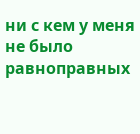ни с кем у меня не было равноправных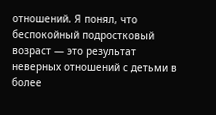отношений. Я понял, что беспокойный подростковый возраст — это результат неверных отношений с детьми в более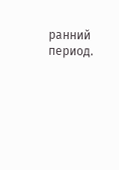ранний период.